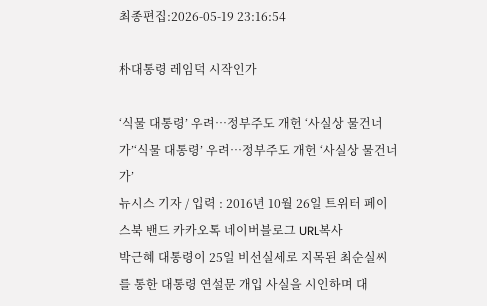최종편집:2026-05-19 23:16:54

朴대통령 레임덕 시작인가

‘식물 대통령’ 우려…정부주도 개헌 ‘사실상 물건너가’‘식물 대통령’ 우려…정부주도 개헌 ‘사실상 물건너가’
뉴시스 기자 / 입력 : 2016년 10월 26일 트위터 페이스북 밴드 카카오톡 네이버블로그 URL복사
박근혜 대통령이 25일 비선실세로 지목된 최순실씨를 통한 대통령 연설문 개입 사실을 시인하며 대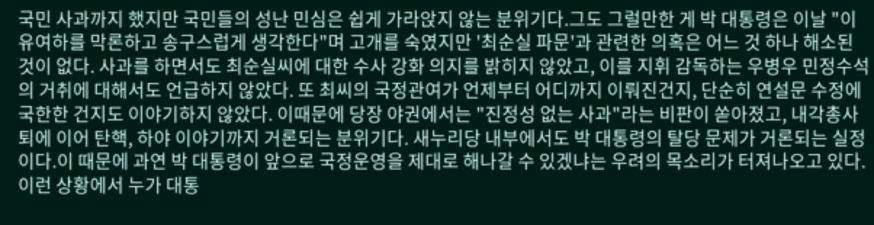국민 사과까지 했지만 국민들의 성난 민심은 쉽게 가라앉지 않는 분위기다.그도 그럴만한 게 박 대통령은 이날 "이유여하를 막론하고 송구스럽게 생각한다"며 고개를 숙였지만 '최순실 파문'과 관련한 의혹은 어느 것 하나 해소된 것이 없다. 사과를 하면서도 최순실씨에 대한 수사 강화 의지를 밝히지 않았고, 이를 지휘 감독하는 우병우 민정수석의 거취에 대해서도 언급하지 않았다. 또 최씨의 국정관여가 언제부터 어디까지 이뤄진건지, 단순히 연설문 수정에 국한한 건지도 이야기하지 않았다. 이때문에 당장 야권에서는 "진정성 없는 사과"라는 비판이 쏟아졌고, 내각총사퇴에 이어 탄핵, 하야 이야기까지 거론되는 분위기다. 새누리당 내부에서도 박 대통령의 탈당 문제가 거론되는 실정이다.이 때문에 과연 박 대통령이 앞으로 국정운영을 제대로 해나갈 수 있겠냐는 우려의 목소리가 터져나오고 있다. 이런 상황에서 누가 대통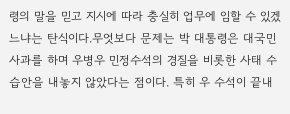령의 말을 믿고 지시에 따라 충실히 업무에 임할 수 있겠느냐는 탄식이다.무엇보다 문제는 박 대통령은 대국민 사과를 하며 우병우 민정수석의 경질을 비롯한 사태 수습안을 내놓지 않았다는 점이다. 특히 우 수석이 끝내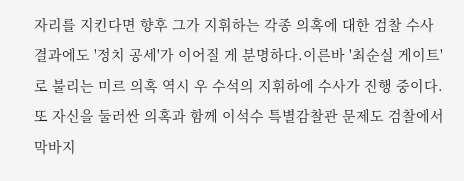자리를 지킨다면 향후 그가 지휘하는 각종 의혹에 대한 검찰 수사 결과에도 '정치 공세'가 이어질 게 분명하다.이른바 '최순실 게이트'로 불리는 미르 의혹 역시 우 수석의 지휘하에 수사가 진행 중이다. 또 자신을 둘러싼 의혹과 함께 이석수 특별감찰관 문제도 검찰에서 막바지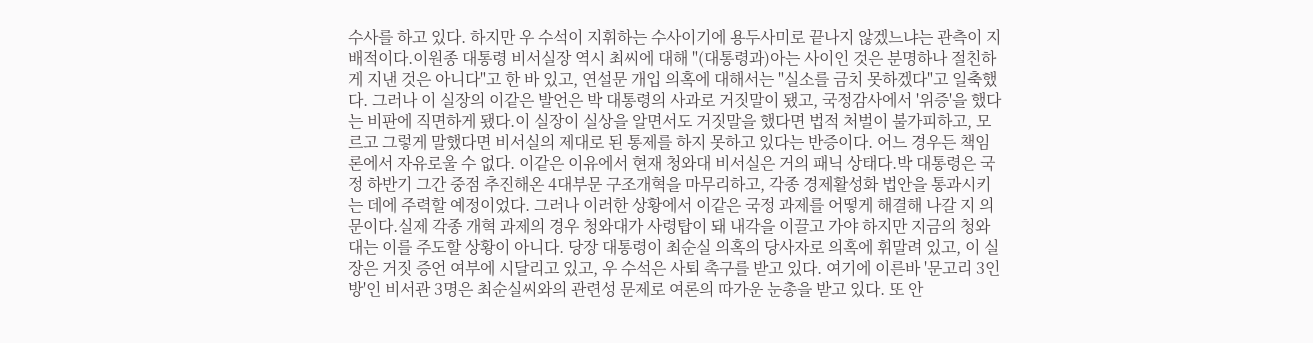수사를 하고 있다. 하지만 우 수석이 지휘하는 수사이기에 용두사미로 끝나지 않겠느냐는 관측이 지배적이다.이원종 대통령 비서실장 역시 최씨에 대해 "(대통령과)아는 사이인 것은 분명하나 절친하게 지낸 것은 아니다"고 한 바 있고, 연설문 개입 의혹에 대해서는 "실소를 금치 못하겠다"고 일축했다. 그러나 이 실장의 이같은 발언은 박 대통령의 사과로 거짓말이 됐고, 국정감사에서 '위증'을 했다는 비판에 직면하게 됐다.이 실장이 실상을 알면서도 거짓말을 했다면 법적 처벌이 불가피하고, 모르고 그렇게 말했다면 비서실의 제대로 된 통제를 하지 못하고 있다는 반증이다. 어느 경우든 책임론에서 자유로울 수 없다. 이같은 이유에서 현재 청와대 비서실은 거의 패닉 상태다.박 대통령은 국정 하반기 그간 중점 추진해온 4대부문 구조개혁을 마무리하고, 각종 경제활성화 법안을 통과시키는 데에 주력할 예정이었다. 그러나 이러한 상황에서 이같은 국정 과제를 어떻게 해결해 나갈 지 의문이다.실제 각종 개혁 과제의 경우 청와대가 사령탑이 돼 내각을 이끌고 가야 하지만 지금의 청와대는 이를 주도할 상황이 아니다. 당장 대통령이 최순실 의혹의 당사자로 의혹에 휘말려 있고, 이 실장은 거짓 증언 여부에 시달리고 있고, 우 수석은 사퇴 촉구를 받고 있다. 여기에 이른바 '문고리 3인방'인 비서관 3명은 최순실씨와의 관련성 문제로 여론의 따가운 눈총을 받고 있다. 또 안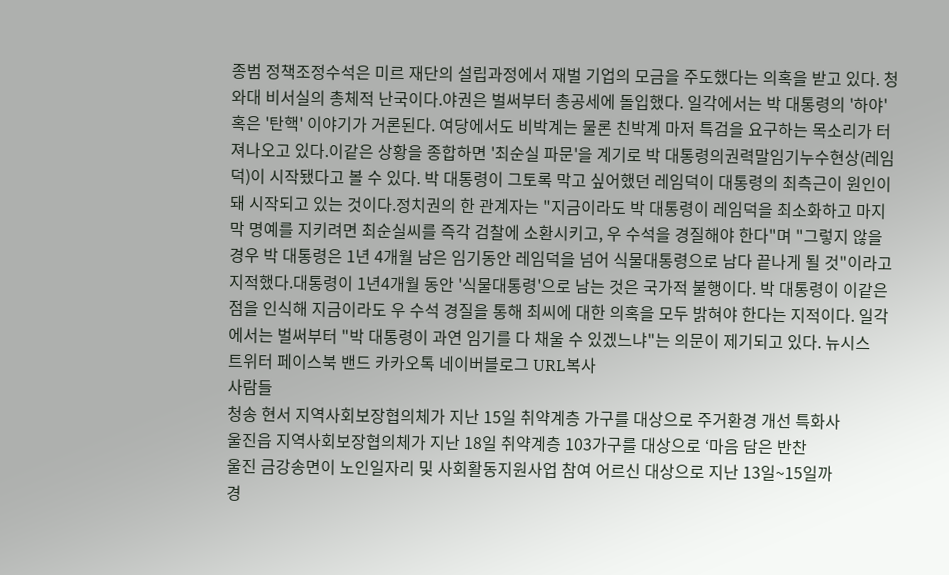종범 정책조정수석은 미르 재단의 설립과정에서 재벌 기업의 모금을 주도했다는 의혹을 받고 있다. 청와대 비서실의 총체적 난국이다.야권은 벌써부터 총공세에 돌입했다. 일각에서는 박 대통령의 '하야' 혹은 '탄핵' 이야기가 거론된다. 여당에서도 비박계는 물론 친박계 마저 특검을 요구하는 목소리가 터져나오고 있다.이같은 상황을 종합하면 '최순실 파문'을 계기로 박 대통령의권력말임기누수현상(레임덕)이 시작됐다고 볼 수 있다. 박 대통령이 그토록 막고 싶어했던 레임덕이 대통령의 최측근이 원인이 돼 시작되고 있는 것이다.정치권의 한 관계자는 "지금이라도 박 대통령이 레임덕을 최소화하고 마지막 명예를 지키려면 최순실씨를 즉각 검찰에 소환시키고, 우 수석을 경질해야 한다"며 "그렇지 않을 경우 박 대통령은 1년 4개월 남은 임기동안 레임덕을 넘어 식물대통령으로 남다 끝나게 될 것"이라고 지적했다.대통령이 1년4개월 동안 '식물대통령'으로 남는 것은 국가적 불행이다. 박 대통령이 이같은 점을 인식해 지금이라도 우 수석 경질을 통해 최씨에 대한 의혹을 모두 밝혀야 한다는 지적이다. 일각에서는 벌써부터 "박 대통령이 과연 임기를 다 채울 수 있겠느냐"는 의문이 제기되고 있다. 뉴시스
트위터 페이스북 밴드 카카오톡 네이버블로그 URL복사
사람들
청송 현서 지역사회보장협의체가 지난 15일 취약계층 가구를 대상으로 주거환경 개선 특화사
울진읍 지역사회보장협의체가 지난 18일 취약계층 103가구를 대상으로 ‘마음 담은 반찬
울진 금강송면이 노인일자리 및 사회활동지원사업 참여 어르신 대상으로 지난 13일~15일까
경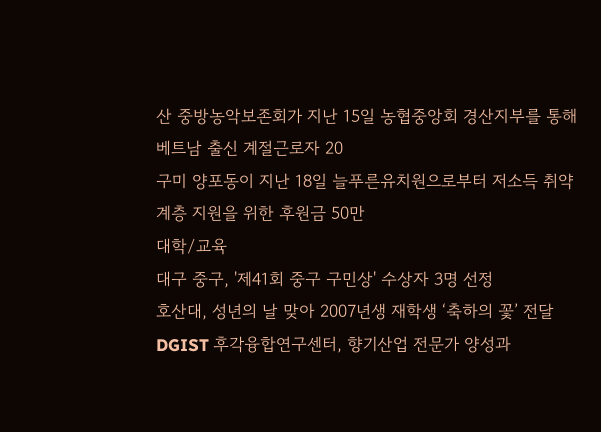산 중방농악보존회가 지난 15일 농협중앙회 경산지부를 통해 베트남 출신 계절근로자 20
구미 양포동이 지난 18일 늘푸른유치원으로부터 저소득 취약계층 지원을 위한 후원금 50만
대학/교육
대구 중구, '제41회 중구 구민상' 수상자 3명 선정
호산대, 성년의 날 맞아 2007년생 재학생 ‘축하의 꽃’ 전달
DGIST 후각융합연구센터, 향기산업 전문가 양성과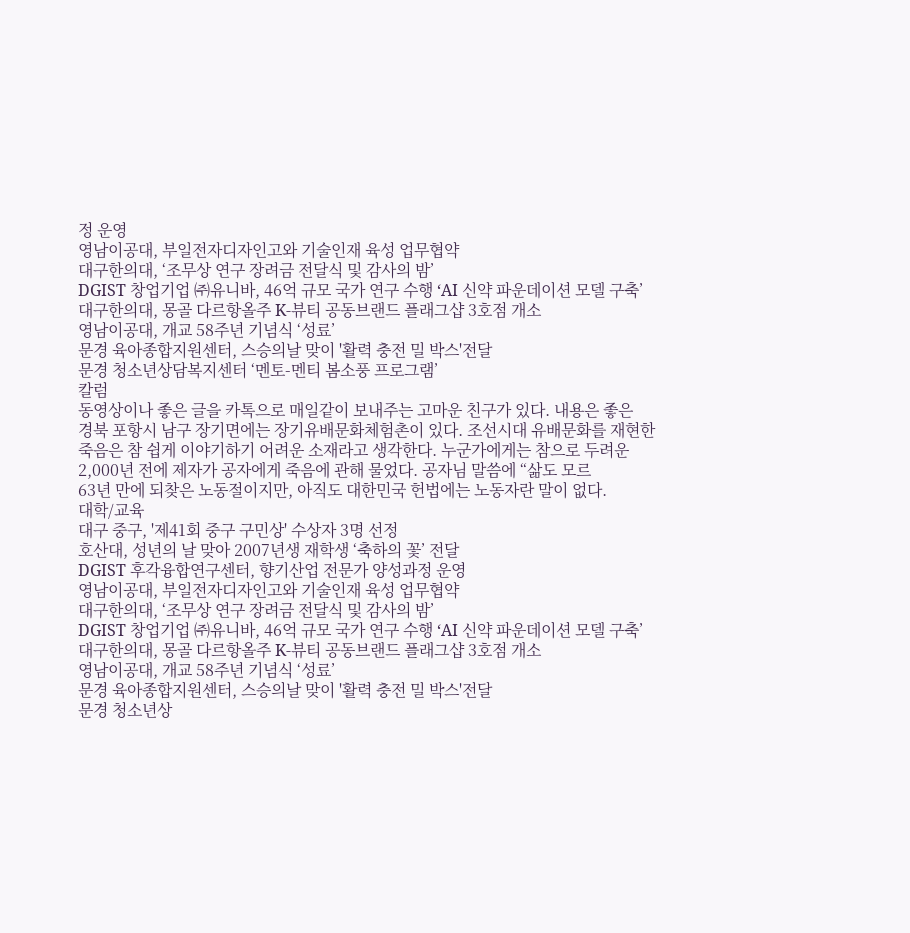정 운영
영남이공대, 부일전자디자인고와 기술인재 육성 업무협약
대구한의대, ‘조무상 연구 장려금 전달식 및 감사의 밤’
DGIST 창업기업 ㈜유니바, 46억 규모 국가 연구 수행 ‘AI 신약 파운데이션 모델 구축’
대구한의대, 몽골 다르항올주 K-뷰티 공동브랜드 플래그샵 3호점 개소
영남이공대, 개교 58주년 기념식 ‘성료’
문경 육아종합지원센터, 스승의날 맞이 '활력 충전 밀 박스'전달
문경 청소년상담복지센터 ‘멘토-멘티 봄소풍 프로그램’
칼럼
동영상이나 좋은 글을 카톡으로 매일같이 보내주는 고마운 친구가 있다. 내용은 좋은
경북 포항시 남구 장기면에는 장기유배문화체험촌이 있다. 조선시대 유배문화를 재현한
죽음은 참 쉽게 이야기하기 어려운 소재라고 생각한다. 누군가에게는 참으로 두려운
2,000년 전에 제자가 공자에게 죽음에 관해 물었다. 공자님 말씀에 “삶도 모르
63년 만에 되찾은 노동절이지만, 아직도 대한민국 헌법에는 노동자란 말이 없다.
대학/교육
대구 중구, '제41회 중구 구민상' 수상자 3명 선정
호산대, 성년의 날 맞아 2007년생 재학생 ‘축하의 꽃’ 전달
DGIST 후각융합연구센터, 향기산업 전문가 양성과정 운영
영남이공대, 부일전자디자인고와 기술인재 육성 업무협약
대구한의대, ‘조무상 연구 장려금 전달식 및 감사의 밤’
DGIST 창업기업 ㈜유니바, 46억 규모 국가 연구 수행 ‘AI 신약 파운데이션 모델 구축’
대구한의대, 몽골 다르항올주 K-뷰티 공동브랜드 플래그샵 3호점 개소
영남이공대, 개교 58주년 기념식 ‘성료’
문경 육아종합지원센터, 스승의날 맞이 '활력 충전 밀 박스'전달
문경 청소년상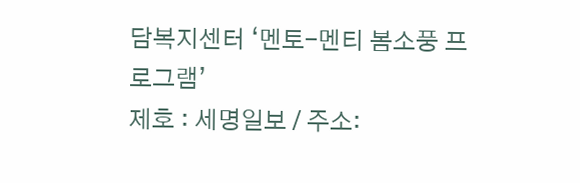담복지센터 ‘멘토-멘티 봄소풍 프로그램’
제호 : 세명일보 / 주소: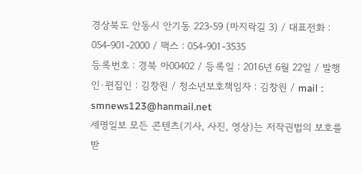경상북도 안동시 안기동 223-59 (마지락길 3) / 대표전화 : 054-901-2000 / 팩스 : 054-901-3535
등록번호 : 경북 아00402 / 등록일 : 2016년 6월 22일 / 발행인·편집인 : 김창원 / 청소년보호책임자 : 김창원 / mail : smnews123@hanmail.net
세명일보 모든 콘텐츠(기사, 사진, 영상)는 저작권법의 보호를 받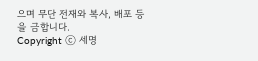으며 무단 전재와 복사, 배포 등을 금합니다.
Copyright ⓒ 세명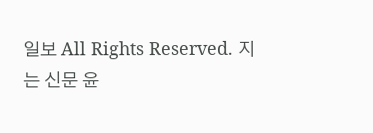일보 All Rights Reserved. 지는 신문 윤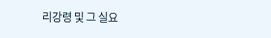리강령 및 그 실요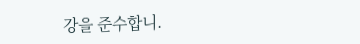강을 준수합니.